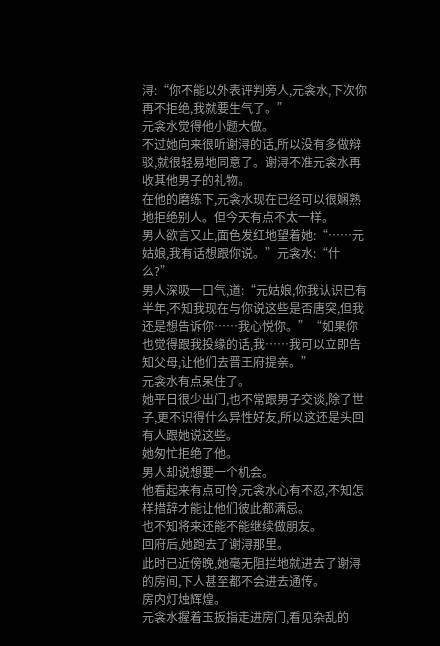浔:“你不能以外表评判旁人,元衾水,下次你再不拒绝,我就要生气了。”
元衾水觉得他小题大做。
不过她向来很听谢浔的话,所以没有多做辩驳,就很轻易地同意了。谢浔不准元衾水再收其他男子的礼物。
在他的磨练下,元衾水现在已经可以很娴熟地拒绝别人。但今天有点不太一样。
男人欲言又止,面色发红地望着她:“……元姑娘,我有话想跟你说。”元衾水:“什么?”
男人深吸一口气,道:“元姑娘,你我认识已有半年,不知我现在与你说这些是否唐突,但我还是想告诉你……我心悦你。”“如果你也觉得跟我投缘的话,我……我可以立即告知父母,让他们去晋王府提亲。”
元衾水有点呆住了。
她平日很少出门,也不常跟男子交谈,除了世子,更不识得什么异性好友,所以这还是头回有人跟她说这些。
她匆忙拒绝了他。
男人却说想要一个机会。
他看起来有点可怜,元衾水心有不忍,不知怎样措辞才能让他们彼此都满忌。
也不知将来还能不能继续做朋友。
回府后,她跑去了谢浔那里。
此时已近傍晚,她毫无阻拦地就进去了谢浔的房间,下人甚至都不会进去通传。
房内灯烛辉煌。
元衾水握着玉扳指走进房门,看见杂乱的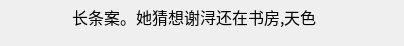长条案。她猜想谢浔还在书房,天色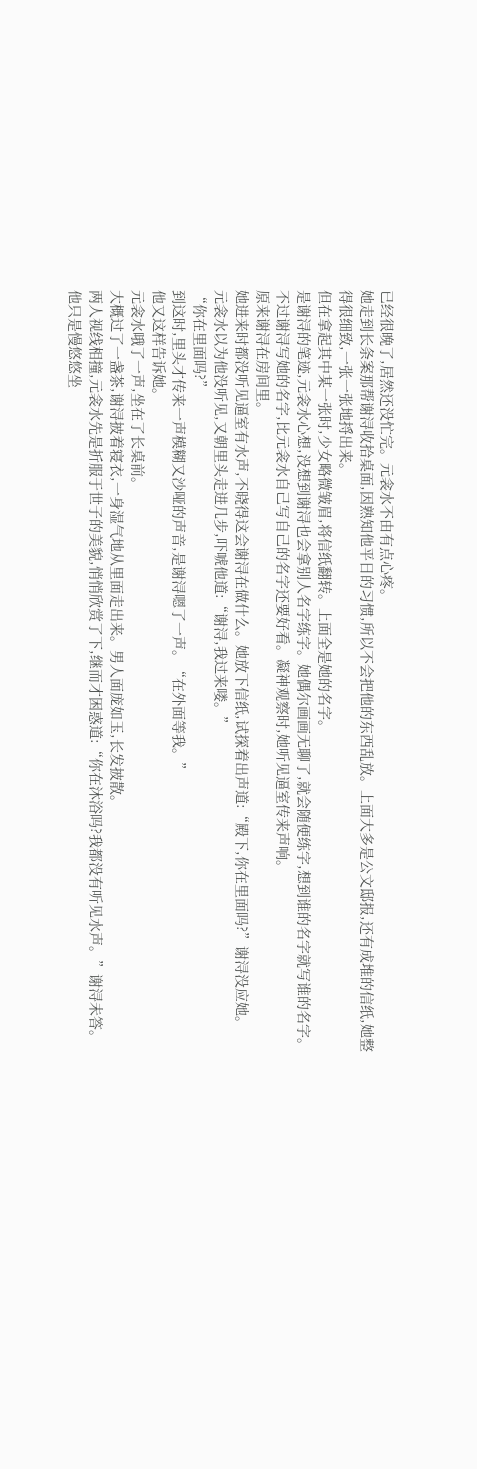已经很晚了,居然还没忙完。元衾水不由有点心疼。
她走到长条案那帮谢浔收拾桌面,因熟知他平日的习惯,所以不会把他的东西乱放。上面大多是公文邸报,还有成堆的信纸,她整得很细致,一张一张地捋出来。
但在拿起其中某一张时,少女略微皱眉,将信纸翻转。上面全是她的名字。
是谢浔的笔迹,元衾水心想,没想到谢浔也会拿别人名字练字。她偶尔画画无聊了,就会随便练字,想到谁的名字就写谁的名字。不过谢浔写她的名字,比元衾水自己写自己的名字还要好看。凝神观察时,她听见逼室传来声响。
原来谢浔在房间里。
她进来时都没听见逼室有水声,不晓得这会谢浔在做什么。她放下信纸,试探着出声道:“殿下,你在里面吗?”谢浔没应她。
元衾水以为他没听见,又朝里头走进几步,吓唬他道:“谢浔,我过来喽。”
“你在里面吗?”
到这时,里头才传来一声模糊又沙哑的声音,是谢浔嗯了一声。“在外面等我。”
他又这样告诉她。
元衾水哦了一声,坐在了长桌前。
大概过了一盏茶,谢浔披着寝衣,一身湿气地从里面走出来。男人面庞如玉,长发披散。
两人视线相撞,元衾水先是折服于世子的美貌,悄悄欣赏了下,继而才困惑道:“你在沐浴吗?我都没有听见水声。”谢浔未答。
他只是慢悠悠坐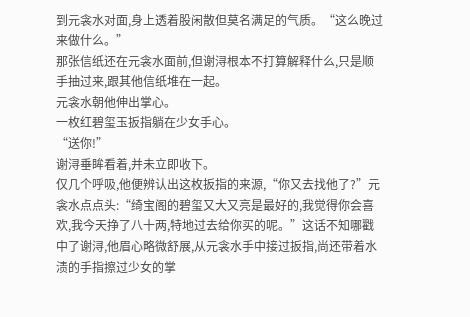到元衾水对面,身上透着股闲散但莫名满足的气质。“这么晚过来做什么。”
那张信纸还在元衾水面前,但谢浔根本不打算解释什么,只是顺手抽过来,跟其他信纸堆在一起。
元衾水朝他伸出掌心。
一枚红碧玺玉扳指躺在少女手心。
“送你!”
谢浔垂眸看着,并未立即收下。
仅几个呼吸,他便辨认出这枚扳指的来源,“你又去找他了?”元衾水点点头:“绮宝阁的碧玺又大又亮是最好的,我觉得你会喜欢,我今天挣了八十两,特地过去给你买的呢。”这话不知哪戳中了谢浔,他眉心略微舒展,从元衾水手中接过扳指,尚还带着水渍的手指擦过少女的掌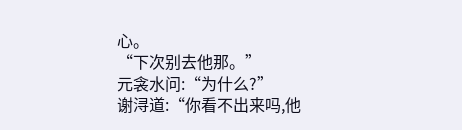心。
“下次别去他那。”
元衾水问:“为什么?”
谢浔道:“你看不出来吗,他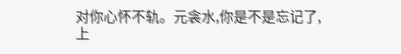对你心怀不轨。元衾水,你是不是忘记了,上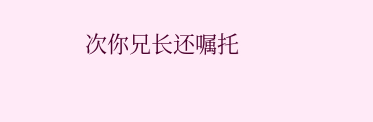次你兄长还嘱托